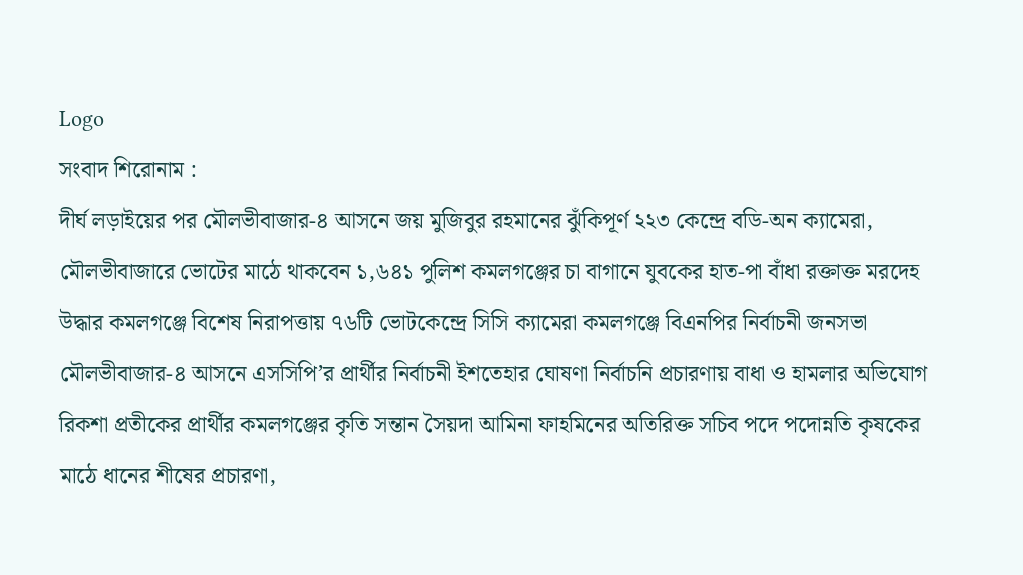Logo
সংবাদ শিরোনাম :
দীর্ঘ লড়াইয়ের পর মৌলভীবাজার-৪ আসনে জয় মুজিবুর রহমানের ঝুঁকিপূর্ণ ২২৩ কেন্দ্রে বডি-অন ক্যামেরা, মৌলভীবাজারে ভোটের মাঠে থাকবেন ১,৬৪১ পুলিশ কমলগঞ্জের চা বাগানে যুবকের হাত-পা বাঁধা রক্তাক্ত মরদেহ উদ্ধার কমলগঞ্জে বিশেষ নিরাপত্তায় ৭৬টি ভোটকেন্দ্রে সিসি ক্যামেরা কমলগঞ্জে বিএনপির নির্বাচনী জনসভা মৌলভীবাজার-৪ আসনে এসসিপি’র প্রার্থীর নির্বাচনী ইশতেহার ঘোষণা নির্বাচনি প্রচারণায় বাধা ও হামলার অভিযোগ রিকশা প্রতীকের প্রার্থীর কমলগঞ্জের কৃতি সন্তান সৈয়দা আমিনা ফাহমিনের অতিরিক্ত সচিব পদে পদোন্নতি কৃষকের মাঠে ধানের শীষের প্রচারণা,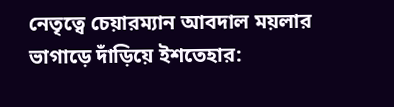নেতৃত্বে চেয়ারম্যান আবদাল ময়লার ভাগাড়ে দাঁড়িয়ে ইশতেহার: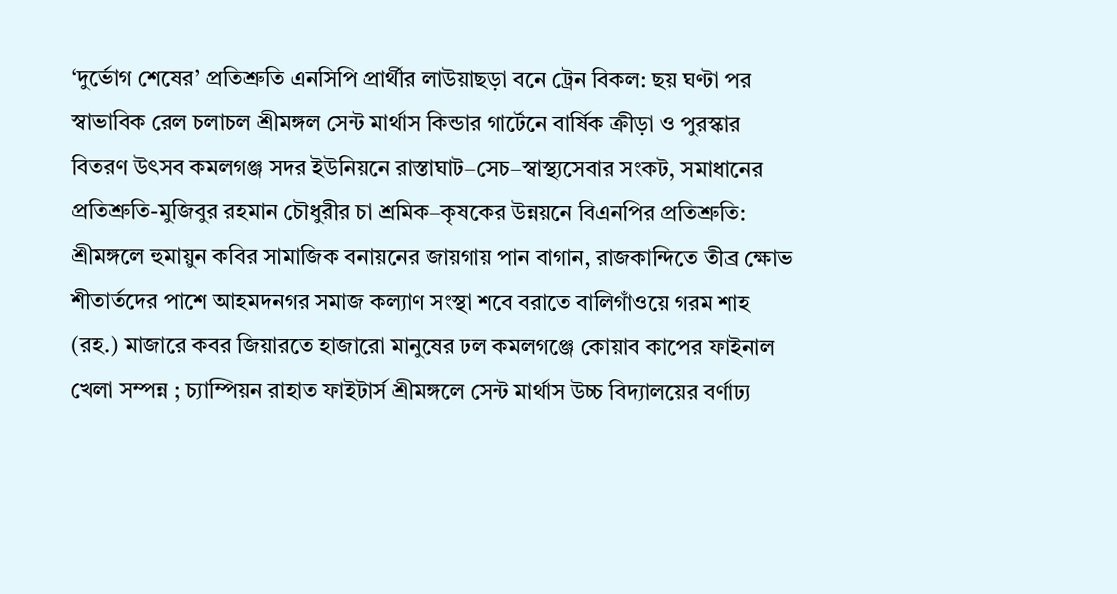‘দুর্ভোগ শেষের’ প্রতিশ্রুতি এনসিপি প্রার্থীর লাউয়াছড়া বনে ট্রেন বিকল: ছয় ঘণ্টা পর স্বাভাবিক রেল চলাচল শ্রীমঙ্গল সেন্ট মার্থাস কিন্ডার গার্টেনে বার্ষিক ক্রীড়া ও পুরস্কার বিতরণ উৎসব কমলগঞ্জ সদর ইউনিয়নে রাস্তাঘাট–সেচ–স্বাস্থ্যসেবার সংকট, সমাধানের প্রতিশ্রুতি-মুজিবুর রহমান চৌধুরীর চা শ্রমিক–কৃষকের উন্নয়নে বিএনপির প্রতিশ্রুতি: শ্রীমঙ্গলে হুমায়ুন কবির সামাজিক বনায়নের জায়গায় পান বাগান, রাজকান্দিতে তীব্র ক্ষোভ শীতার্তদের পাশে আহমদনগর সমাজ কল্যাণ সংস্থা শবে বরাতে বালিগাঁওয়ে গরম শাহ (রহ.) মাজারে কবর জিয়ারতে হাজারো মানুষের ঢল কমলগঞ্জে কোয়াব কাপের ফাইনাল খেলা সম্পন্ন ; চ্যাম্পিয়ন রাহাত ফাইটার্স শ্রীমঙ্গলে সেন্ট মার্থাস উচ্চ বিদ্যালয়ের বর্ণাঢ্য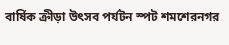বার্ষিক ক্রীড়া উৎসব পর্যটন স্পট শমশেরনগর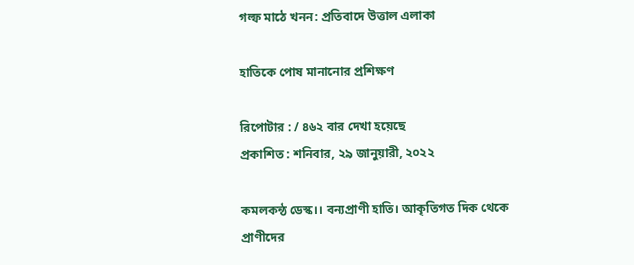গল্ফ মাঠে খনন: প্রতিবাদে উত্তাল এলাকা

হাতিকে পোষ মানানোর প্রশিক্ষণ

রিপোটার : / ৪৬২ বার দেখা হয়েছে
প্রকাশিত : শনিবার, ২৯ জানুয়ারী, ২০২২

কমলকন্ঠ ডেস্ক।। বন্যপ্রাণী হাতি। আকৃতিগত দিক থেকে প্রাণীদের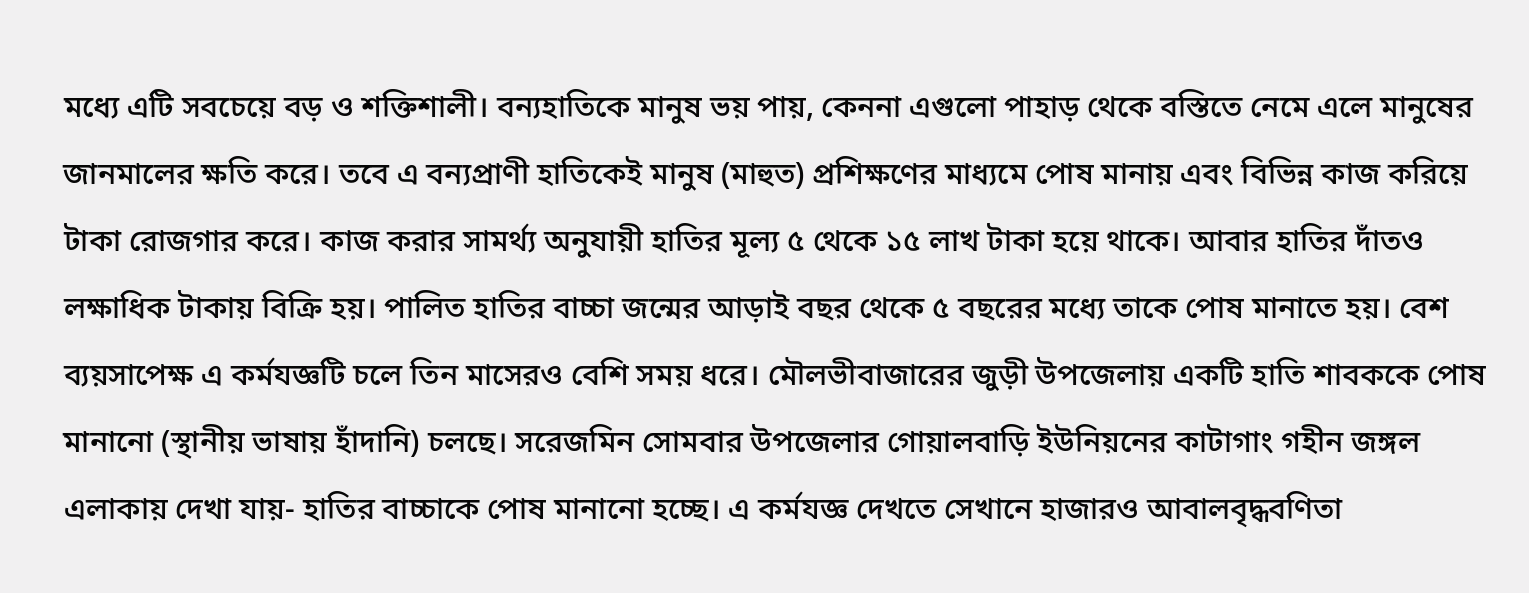মধ্যে এটি সবচেয়ে বড় ও শক্তিশালী। বন্যহাতিকে মানুষ ভয় পায়, কেননা এগুলো পাহাড় থেকে বস্তিতে নেমে এলে মানুষের জানমালের ক্ষতি করে। তবে এ বন্যপ্রাণী হাতিকেই মানুষ (মাহুত) প্রশিক্ষণের মাধ্যমে পোষ মানায় এবং বিভিন্ন কাজ করিয়ে টাকা রোজগার করে। কাজ করার সামর্থ্য অনুযায়ী হাতির মূল্য ৫ থেকে ১৫ লাখ টাকা হয়ে থাকে। আবার হাতির দাঁতও লক্ষাধিক টাকায় বিক্রি হয়। পালিত হাতির বাচ্চা জন্মের আড়াই বছর থেকে ৫ বছরের মধ্যে তাকে পোষ মানাতে হয়। বেশ ব্যয়সাপেক্ষ এ কর্মযজ্ঞটি চলে তিন মাসেরও বেশি সময় ধরে। মৌলভীবাজারের জুড়ী উপজেলায় একটি হাতি শাবককে পোষ মানানো (স্থানীয় ভাষায় হাঁদানি) চলছে। সরেজমিন সোমবার উপজেলার গোয়ালবাড়ি ইউনিয়নের কাটাগাং গহীন জঙ্গল এলাকায় দেখা যায়- হাতির বাচ্চাকে পোষ মানানো হচ্ছে। এ কর্মযজ্ঞ দেখতে সেখানে হাজারও আবালবৃদ্ধবণিতা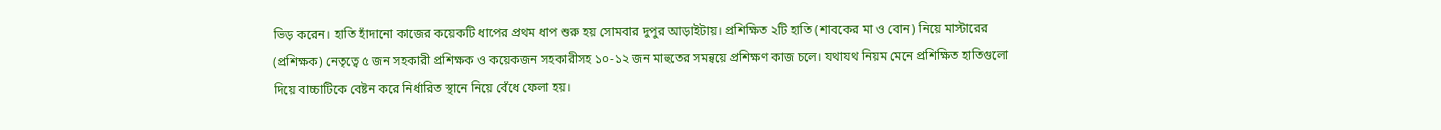ভিড় করেন। হাতি হাঁদানো কাজের কয়েকটি ধাপের প্রথম ধাপ শুরু হয় সোমবার দুপুর আড়াইটায়। প্রশিক্ষিত ২টি হাতি (শাবকের মা ও বোন) নিয়ে মাস্টারের (প্রশিক্ষক) নেতৃত্বে ৫ জন সহকারী প্রশিক্ষক ও কয়েকজন সহকারীসহ ১০-১২ জন মাহুতের সমন্বয়ে প্রশিক্ষণ কাজ চলে। যথাযথ নিয়ম মেনে প্রশিক্ষিত হাতিগুলো দিয়ে বাচ্চাটিকে বেষ্টন করে নির্ধারিত স্থানে নিয়ে বেঁধে ফেলা হয়।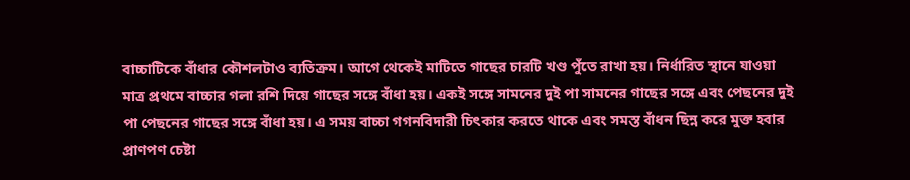বাচ্চাটিকে বাঁধার কৌশলটাও ব্যতিক্রম। আগে থেকেই মাটিতে গাছের চারটি খণ্ড পুঁতে রাখা হয়। নির্ধারিত স্থানে যাওয়া মাত্র প্রথমে বাচ্চার গলা রশি দিয়ে গাছের সঙ্গে বাঁধা হয়। একই সঙ্গে সামনের দুই পা সামনের গাছের সঙ্গে এবং পেছনের দুই পা পেছনের গাছের সঙ্গে বাঁধা হয়। এ সময় বাচ্চা গগনবিদারী চিৎকার করতে থাকে এবং সমস্ত বাঁধন ছিন্ন করে মুক্ত হবার প্রাণপণ চেষ্টা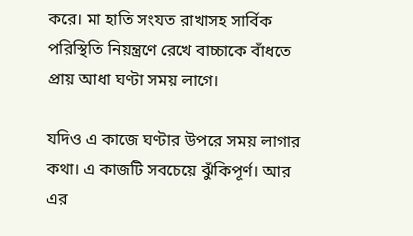করে। মা হাতি সংযত রাখাসহ সার্বিক পরিস্থিতি নিয়ন্ত্রণে রেখে বাচ্চাকে বাঁধতে প্রায় আধা ঘণ্টা সময় লাগে।

যদিও এ কাজে ঘণ্টার উপরে সময় লাগার কথা। এ কাজটি সবচেয়ে ঝুঁকিপূর্ণ। আর এর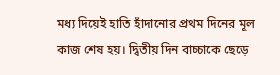মধ্য দিয়েই হাতি হাঁদানোর প্রথম দিনের মূল কাজ শেষ হয়। দ্বিতীয় দিন বাচ্চাকে ছেড়ে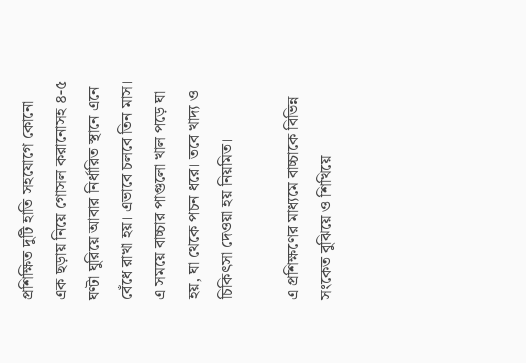প্রশিক্ষিত দুটি হাতি সহযোগে কোনো এক ছড়ায় নিয়ে গোসল করানোসহ ৪-৫ ঘণ্টা ঘুরিয়ে আবার নির্ধারিত স্থানে এনে বেঁধে রাখা হয়। এভাবে চলবে তিন মাস। এ সময়ে বাচ্চার পাগুলো খাল পড়ে ঘা হয়, ঘা থেকে পচন ধরে। তবে খাদ্য ও চিকিৎসা দেওয়া হয় নিয়মিত।

এ প্রশিক্ষণের মাধ্যমে বাচ্চাকে বিভিন্ন সংকেত বুঝিয়ে ও শিখিয়ে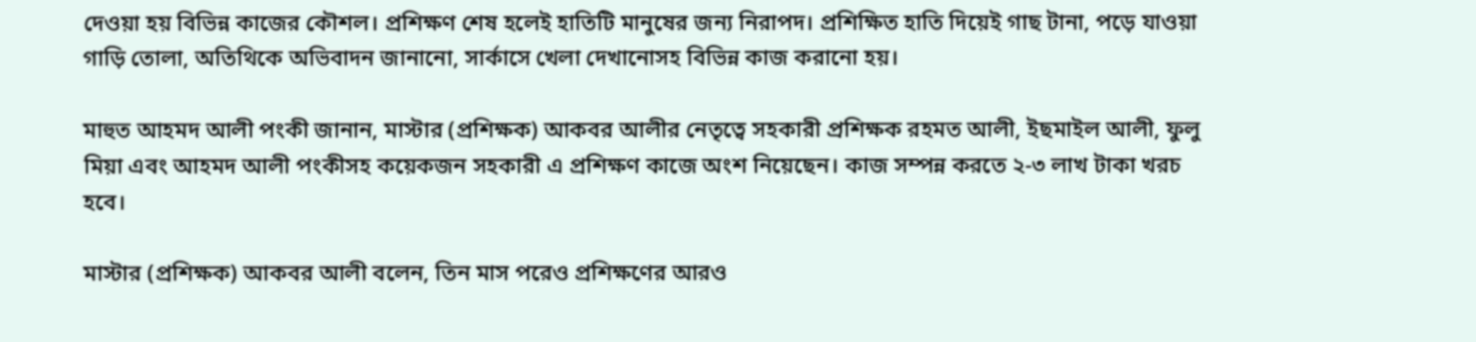দেওয়া হয় বিভিন্ন কাজের কৌশল। প্রশিক্ষণ শেষ হলেই হাতিটি মানুষের জন্য নিরাপদ। প্রশিক্ষিত হাতি দিয়েই গাছ টানা, পড়ে যাওয়া গাড়ি তোলা, অতিথিকে অভিবাদন জানানো, সার্কাসে খেলা দেখানোসহ বিভিন্ন কাজ করানো হয়।

মাহুত আহমদ আলী পংকী জানান, মাস্টার (প্রশিক্ষক) আকবর আলীর নেতৃত্বে সহকারী প্রশিক্ষক রহমত আলী, ইছমাইল আলী, ফুলু মিয়া এবং আহমদ আলী পংকীসহ কয়েকজন সহকারী এ প্রশিক্ষণ কাজে অংশ নিয়েছেন। কাজ সম্পন্ন করতে ২-৩ লাখ টাকা খরচ হবে।

মাস্টার (প্রশিক্ষক) আকবর আলী বলেন, তিন মাস পরেও প্রশিক্ষণের আরও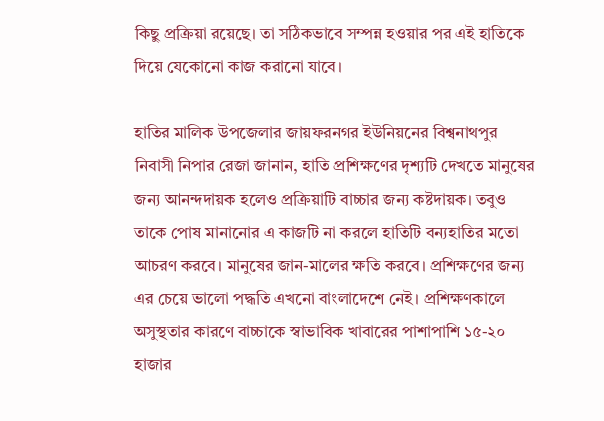কিছু প্রক্রিয়া রয়েছে। তা সঠিকভাবে সম্পন্ন হওয়ার পর এই হাতিকে দিয়ে যেকোনো কাজ করানো যাবে।

হাতির মালিক উপজেলার জায়ফরনগর ইউনিয়নের বিশ্বনাথপুর নিবাসী নিপার রেজা জানান, হাতি প্রশিক্ষণের দৃশ্যটি দেখতে মানুষের জন্য আনন্দদায়ক হলেও প্রক্রিয়াটি বাচ্চার জন্য কষ্টদায়ক। তবুও তাকে পোষ মানানোর এ কাজটি না করলে হাতিটি বন্যহাতির মতো আচরণ করবে। মানুষের জান-মালের ক্ষতি করবে। প্রশিক্ষণের জন্য এর চেয়ে ভালো পদ্ধতি এখনো বাংলাদেশে নেই। প্রশিক্ষণকালে অসুস্থতার কারণে বাচ্চাকে স্বাভাবিক খাবারের পাশাপাশি ১৫-২০ হাজার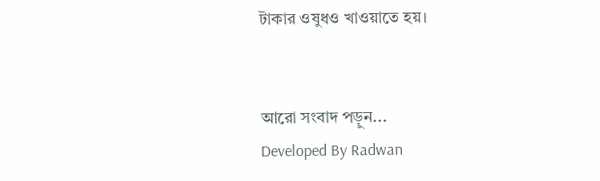টাকার ওষুধও খাওয়াতে হয়।


আরো সংবাদ পড়ুন...
Developed By Radwan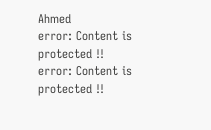Ahmed
error: Content is protected !!
error: Content is protected !!